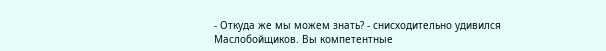- Откуда же мы можем знать? - снисходительно удивился Маслобойщиков. Вы компетентные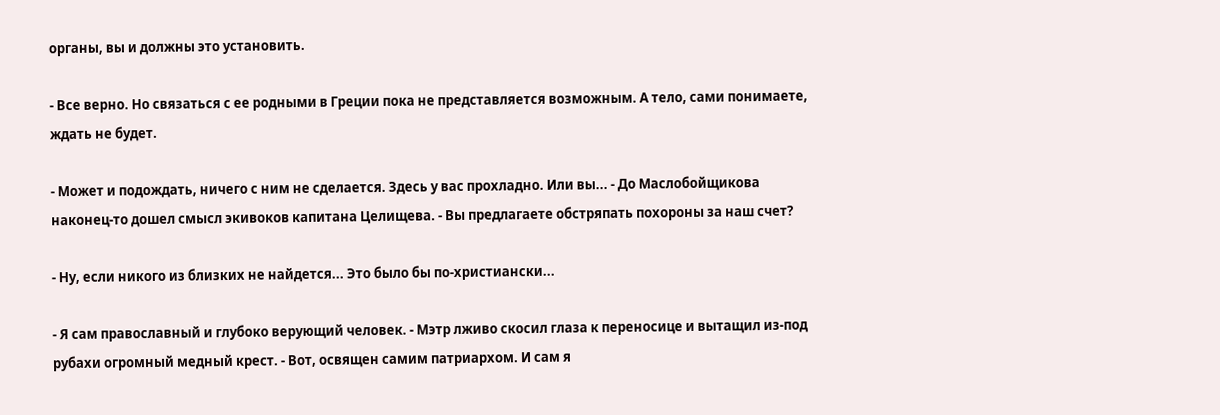органы, вы и должны это установить.

- Все верно. Но связаться с ее родными в Греции пока не представляется возможным. А тело, сами понимаете, ждать не будет.

- Может и подождать, ничего с ним не сделается. Здесь у вас прохладно. Или вы... - До Маслобойщикова наконец-то дошел смысл экивоков капитана Целищева. - Вы предлагаете обстряпать похороны за наш счет?

- Ну, если никого из близких не найдется... Это было бы по-христиански...

- Я сам православный и глубоко верующий человек. - Мэтр лживо скосил глаза к переносице и вытащил из-под рубахи огромный медный крест. - Вот, освящен самим патриархом. И сам я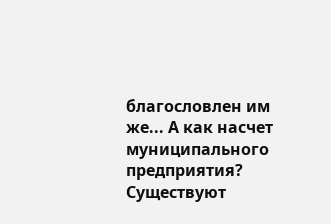благословлен им же... А как насчет муниципального предприятия? Существуют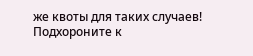же квоты для таких случаев! Подхороните к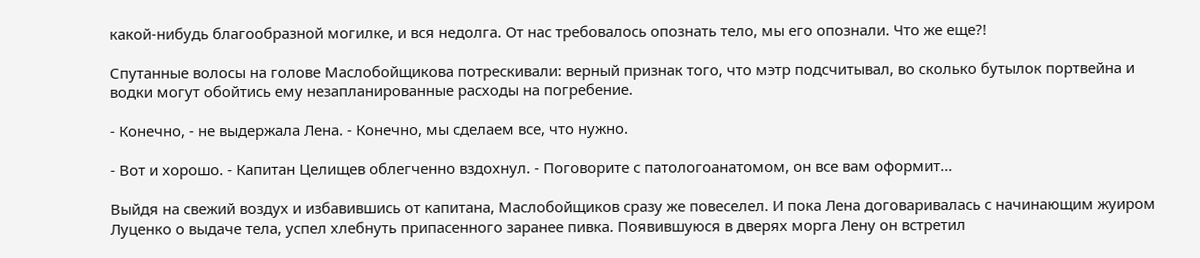какой-нибудь благообразной могилке, и вся недолга. От нас требовалось опознать тело, мы его опознали. Что же еще?!

Спутанные волосы на голове Маслобойщикова потрескивали: верный признак того, что мэтр подсчитывал, во сколько бутылок портвейна и водки могут обойтись ему незапланированные расходы на погребение.

- Конечно, - не выдержала Лена. - Конечно, мы сделаем все, что нужно.

- Вот и хорошо. - Капитан Целищев облегченно вздохнул. - Поговорите с патологоанатомом, он все вам оформит...

Выйдя на свежий воздух и избавившись от капитана, Маслобойщиков сразу же повеселел. И пока Лена договаривалась с начинающим жуиром Луценко о выдаче тела, успел хлебнуть припасенного заранее пивка. Появившуюся в дверях морга Лену он встретил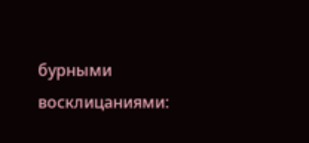бурными восклицаниями: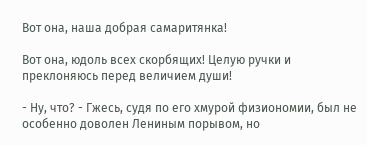Вот она, наша добрая самаритянка!

Вот она, юдоль всех скорбящих! Целую ручки и преклоняюсь перед величием души!

- Ну, что? - Гжесь, судя по его хмурой физиономии, был не особенно доволен Лениным порывом, но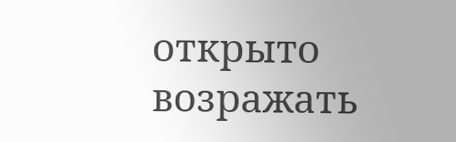открыто возражать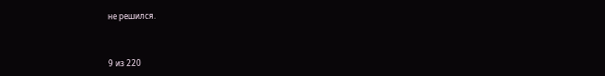не решился.



9 из 220